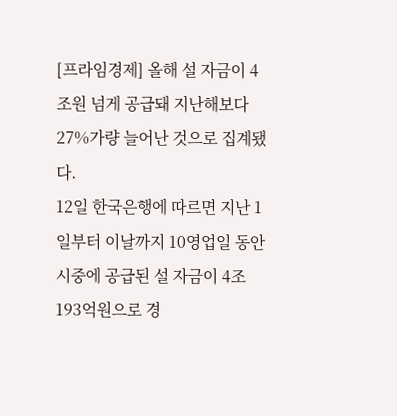[프라임경제] 올해 설 자금이 4조원 넘게 공급돼 지난해보다 27%가량 늘어난 것으로 집계됐다.
12일 한국은행에 따르면 지난 1일부터 이날까지 10영업일 동안 시중에 공급된 설 자금이 4조193억원으로 경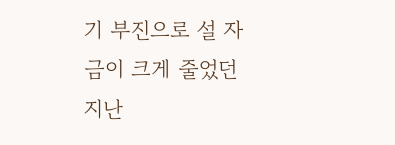기 부진으로 설 자금이 크게 줄었던 지난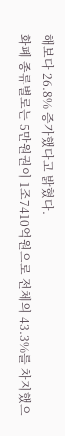해보다 26.8% 증가했다고 밝혔다.
화폐 종류별로는 5만원권이 1조7410억원으로 전체의 43.3%를 차지했으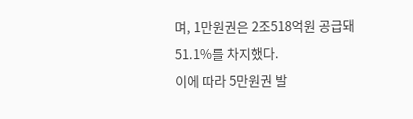며, 1만원권은 2조518억원 공급돼 51.1%를 차지했다.
이에 따라 5만원권 발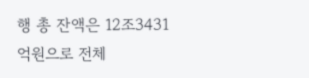행 총 잔액은 12조3431억원으로 전체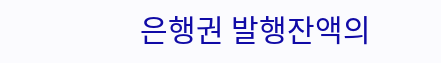은행권 발행잔액의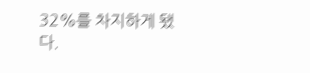32%를 차지하게 됐다.